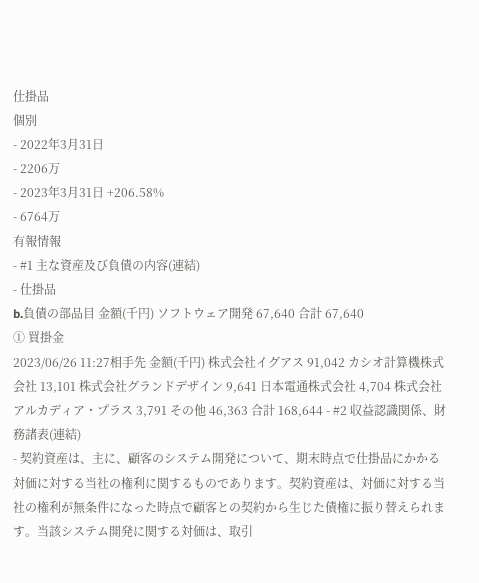仕掛品
個別
- 2022年3月31日
- 2206万
- 2023年3月31日 +206.58%
- 6764万
有報情報
- #1 主な資産及び負債の内容(連結)
- 仕掛品
b.負債の部品目 金額(千円) ソフトウェア開発 67,640 合計 67,640
① 買掛金
2023/06/26 11:27相手先 金額(千円) 株式会社イグアス 91,042 カシオ計算機株式会社 13,101 株式会社グランドデザイン 9,641 日本電通株式会社 4,704 株式会社アルカディア・プラス 3,791 その他 46,363 合計 168,644 - #2 収益認識関係、財務諸表(連結)
- 契約資産は、主に、顧客のシステム開発について、期末時点で仕掛品にかかる対価に対する当社の権利に関するものであります。契約資産は、対価に対する当社の権利が無条件になった時点で顧客との契約から生じた債権に振り替えられます。当該システム開発に関する対価は、取引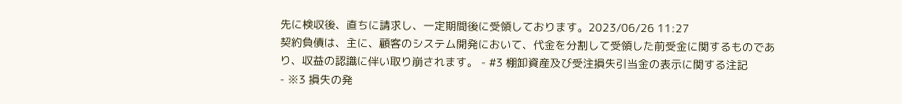先に検収後、直ちに請求し、一定期間後に受領しております。2023/06/26 11:27
契約負債は、主に、顧客のシステム開発において、代金を分割して受領した前受金に関するものであり、収益の認識に伴い取り崩されます。 - #3 棚卸資産及び受注損失引当金の表示に関する注記
- ※3 損失の発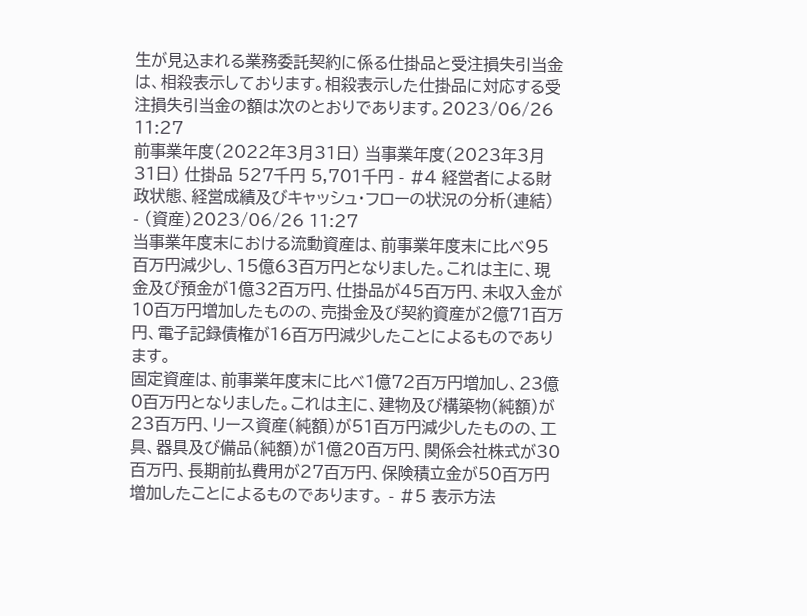生が見込まれる業務委託契約に係る仕掛品と受注損失引当金は、相殺表示しております。相殺表示した仕掛品に対応する受注損失引当金の額は次のとおりであります。2023/06/26 11:27
前事業年度(2022年3月31日) 当事業年度(2023年3月31日) 仕掛品 527千円 5,701千円 - #4 経営者による財政状態、経営成績及びキャッシュ・フローの状況の分析(連結)
- (資産)2023/06/26 11:27
当事業年度末における流動資産は、前事業年度末に比べ95百万円減少し、15億63百万円となりました。これは主に、現金及び預金が1億32百万円、仕掛品が45百万円、未収入金が10百万円増加したものの、売掛金及び契約資産が2億71百万円、電子記録債権が16百万円減少したことによるものであります。
固定資産は、前事業年度末に比べ1億72百万円増加し、23億0百万円となりました。これは主に、建物及び構築物(純額)が23百万円、リース資産(純額)が51百万円減少したものの、工具、器具及び備品(純額)が1億20百万円、関係会社株式が30百万円、長期前払費用が27百万円、保険積立金が50百万円増加したことによるものであります。 - #5 表示方法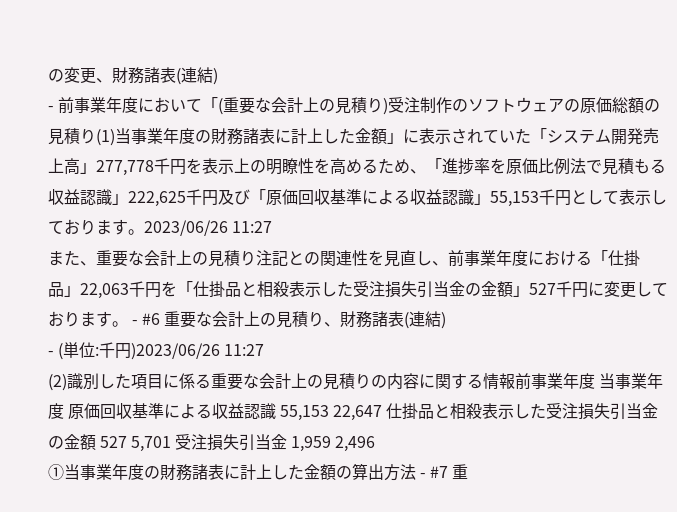の変更、財務諸表(連結)
- 前事業年度において「(重要な会計上の見積り)受注制作のソフトウェアの原価総額の見積り(1)当事業年度の財務諸表に計上した金額」に表示されていた「システム開発売上高」277,778千円を表示上の明瞭性を高めるため、「進捗率を原価比例法で見積もる収益認識」222,625千円及び「原価回収基準による収益認識」55,153千円として表示しております。2023/06/26 11:27
また、重要な会計上の見積り注記との関連性を見直し、前事業年度における「仕掛品」22,063千円を「仕掛品と相殺表示した受注損失引当金の金額」527千円に変更しております。 - #6 重要な会計上の見積り、財務諸表(連結)
- (単位:千円)2023/06/26 11:27
(2)識別した項目に係る重要な会計上の見積りの内容に関する情報前事業年度 当事業年度 原価回収基準による収益認識 55,153 22,647 仕掛品と相殺表示した受注損失引当金の金額 527 5,701 受注損失引当金 1,959 2,496
①当事業年度の財務諸表に計上した金額の算出方法 - #7 重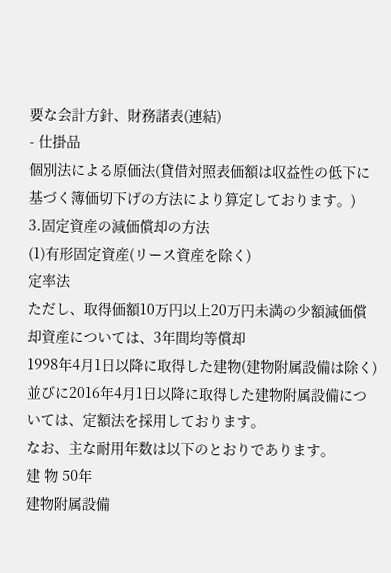要な会計方針、財務諸表(連結)
- 仕掛品
個別法による原価法(貸借対照表価額は収益性の低下に基づく簿価切下げの方法により算定しております。)
3.固定資産の減価償却の方法
(1)有形固定資産(リース資産を除く)
定率法
ただし、取得価額10万円以上20万円未満の少額減価償却資産については、3年間均等償却
1998年4月1日以降に取得した建物(建物附属設備は除く)並びに2016年4月1日以降に取得した建物附属設備については、定額法を採用しております。
なお、主な耐用年数は以下のとおりであります。
建 物 50年
建物附属設備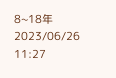8~18年2023/06/26 11:27